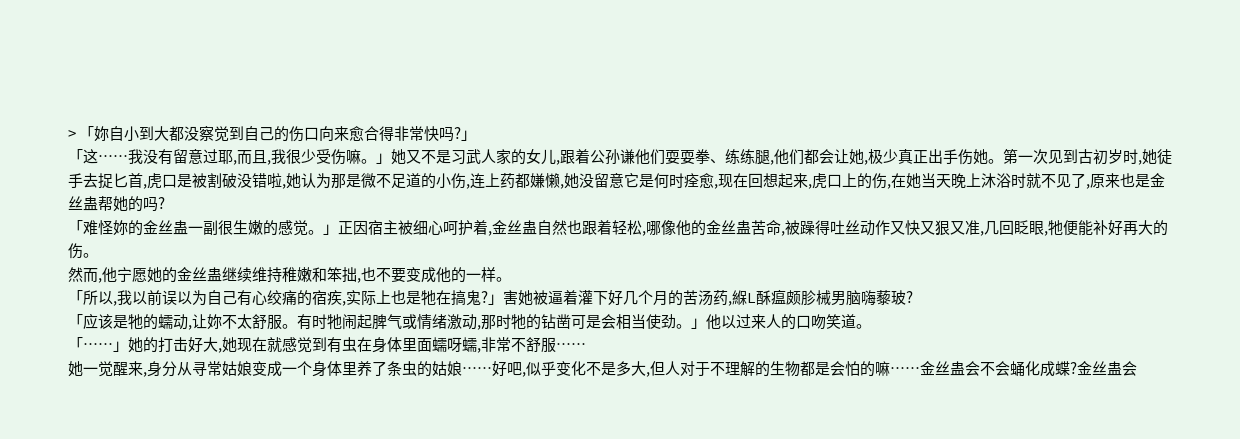> 「妳自小到大都没察觉到自己的伤口向来愈合得非常快吗?」
「这……我没有留意过耶,而且,我很少受伤嘛。」她又不是习武人家的女儿,跟着公孙谦他们耍耍拳、练练腿,他们都会让她,极少真正出手伤她。第一次见到古初岁时,她徒手去捉匕首,虎口是被割破没错啦,她认为那是微不足道的小伤,连上药都嫌懒,她没留意它是何时痊愈,现在回想起来,虎口上的伤,在她当天晚上沐浴时就不见了,原来也是金丝蛊帮她的吗?
「难怪妳的金丝蛊一副很生嫩的感觉。」正因宿主被细心呵护着,金丝蛊自然也跟着轻松,哪像他的金丝蛊苦命,被躁得吐丝动作又快又狠又准,几回眨眼,牠便能补好再大的伤。
然而,他宁愿她的金丝蛊继续维持稚嫩和笨拙,也不要变成他的一样。
「所以,我以前误以为自己有心绞痛的宿疾,实际上也是牠在搞鬼?」害她被逼着灌下好几个月的苦汤药,緥L酥瘟颇胗械男脑嗨藜玻?
「应该是牠的蠕动,让妳不太舒服。有时牠闹起脾气或情绪激动,那时牠的钻凿可是会相当使劲。」他以过来人的口吻笑道。
「……」她的打击好大,她现在就感觉到有虫在身体里面蠕呀蠕,非常不舒服……
她一觉醒来,身分从寻常姑娘变成一个身体里养了条虫的姑娘……好吧,似乎变化不是多大,但人对于不理解的生物都是会怕的嘛……金丝蛊会不会蛹化成蝶?金丝蛊会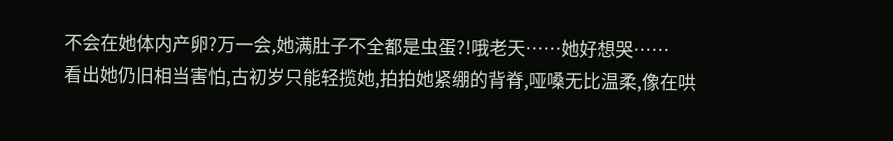不会在她体内产卵?万一会,她满肚子不全都是虫蛋?!哦老天……她好想哭……
看出她仍旧相当害怕,古初岁只能轻揽她,拍拍她紧绷的背脊,哑嗓无比温柔,像在哄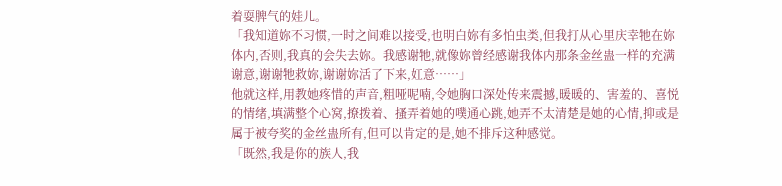着耍脾气的娃儿。
「我知道妳不习惯,一时之间难以接受,也明白妳有多怕虫类,但我打从心里庆幸牠在妳体内,否则,我真的会失去妳。我感谢牠,就像妳曾经感谢我体内那条金丝蛊一样的充满谢意,谢谢牠救妳,谢谢妳活了下来,妅意……」
他就这样,用教她疼惜的声音,粗哑呢喃,令她胸口深处传来震撼,暖暖的、害羞的、喜悦的情绪,填满整个心窝,撩拨着、搔弄着她的噗通心跳,她弄不太清楚是她的心情,抑或是属于被夸奖的金丝蛊所有,但可以肯定的是,她不排斥这种感觉。
「既然,我是你的族人,我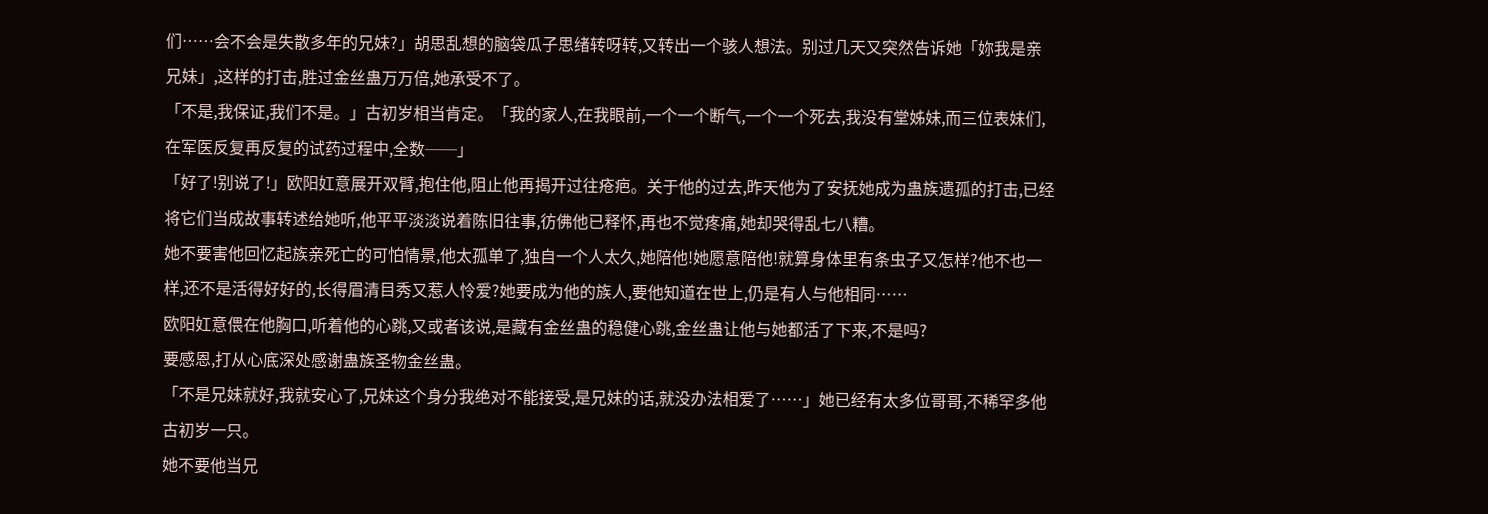们……会不会是失散多年的兄妹?」胡思乱想的脑袋瓜子思绪转呀转,又转出一个骇人想法。别过几天又突然告诉她「妳我是亲兄妹」,这样的打击,胜过金丝蛊万万倍,她承受不了。
「不是,我保证,我们不是。」古初岁相当肯定。「我的家人,在我眼前,一个一个断气,一个一个死去,我没有堂姊妹,而三位表妹们,在军医反复再反复的试药过程中,全数──」
「好了!别说了!」欧阳妅意展开双臂,抱住他,阻止他再揭开过往疮疤。关于他的过去,昨天他为了安抚她成为蛊族遗孤的打击,已经将它们当成故事转述给她听,他平平淡淡说着陈旧往事,彷佛他已释怀,再也不觉疼痛,她却哭得乱七八糟。
她不要害他回忆起族亲死亡的可怕情景,他太孤单了,独自一个人太久,她陪他!她愿意陪他!就算身体里有条虫子又怎样?他不也一样,还不是活得好好的,长得眉清目秀又惹人怜爱?她要成为他的族人,要他知道在世上,仍是有人与他相同……
欧阳妅意偎在他胸口,听着他的心跳,又或者该说,是藏有金丝蛊的稳健心跳,金丝蛊让他与她都活了下来,不是吗?
要感恩,打从心底深处感谢蛊族圣物金丝蛊。
「不是兄妹就好,我就安心了,兄妹这个身分我绝对不能接受,是兄妹的话,就没办法相爱了……」她已经有太多位哥哥,不稀罕多他古初岁一只。
她不要他当兄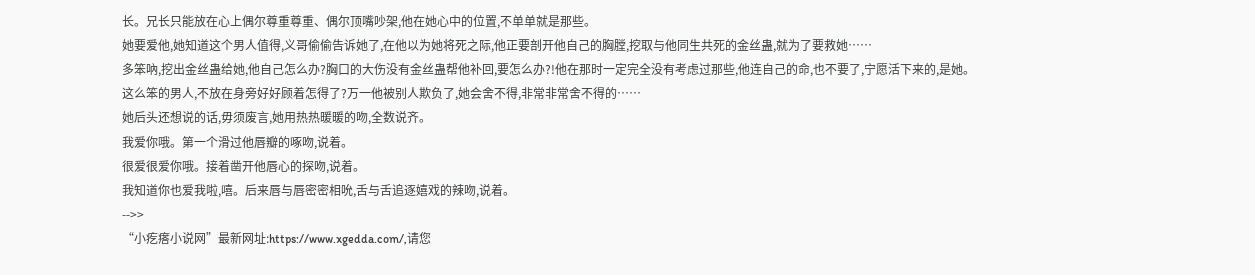长。兄长只能放在心上偶尔尊重尊重、偶尔顶嘴吵架,他在她心中的位置,不单单就是那些。
她要爱他,她知道这个男人值得,义哥偷偷告诉她了,在他以为她将死之际,他正要剖开他自己的胸膛,挖取与他同生共死的金丝蛊,就为了要救她……
多笨吶,挖出金丝蛊给她,他自己怎么办?胸口的大伤没有金丝蛊帮他补回,要怎么办?!他在那时一定完全没有考虑过那些,他连自己的命,也不要了,宁愿活下来的,是她。
这么笨的男人,不放在身旁好好顾着怎得了?万一他被别人欺负了,她会舍不得,非常非常舍不得的……
她后头还想说的话,毋须废言,她用热热暖暖的吻,全数说齐。
我爱你哦。第一个滑过他唇瓣的啄吻,说着。
很爱很爱你哦。接着凿开他唇心的探吻,说着。
我知道你也爱我啦,嘻。后来唇与唇密密相吮,舌与舌追逐嬉戏的辣吻,说着。
-->>
“小疙瘩小说网”最新网址:https://www.xgedda.com/,请您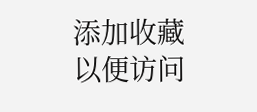添加收藏以便访问